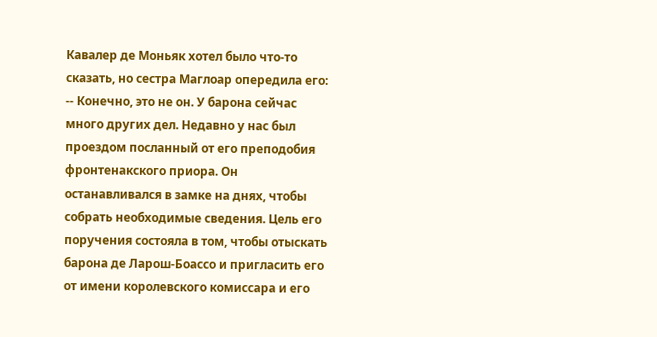Кавалер де Моньяк хотел было что-то сказать, но сестра Маглоар опередила его:
-- Конечно, это не он. У барона сейчас много других дел. Недавно у нас был проездом посланный от его преподобия фронтенакского приора. Он останавливался в замке на днях, чтобы собрать необходимые сведения. Цель его поручения состояла в том, чтобы отыскать барона де Ларош-Боассо и пригласить его от имени королевского комиссара и его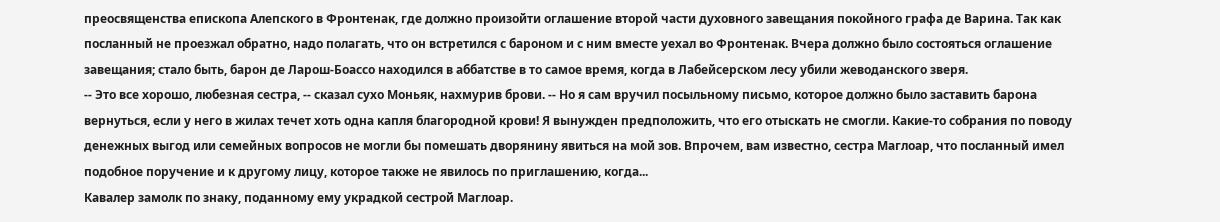преосвященства епископа Алепского в Фронтенак, где должно произойти оглашение второй части духовного завещания покойного графа де Варина. Так как посланный не проезжал обратно, надо полагать, что он встретился с бароном и с ним вместе уехал во Фронтенак. Вчера должно было состояться оглашение завещания; стало быть, барон де Ларош-Боассо находился в аббатстве в то самое время, когда в Лабейсерском лесу убили жеводанского зверя.
-- Это все хорошо, любезная сестра, -- сказал сухо Моньяк, нахмурив брови. -- Но я сам вручил посыльному письмо, которое должно было заставить барона вернуться, если у него в жилах течет хоть одна капля благородной крови! Я вынужден предположить, что его отыскать не смогли. Какие-то собрания по поводу денежных выгод или семейных вопросов не могли бы помешать дворянину явиться на мой зов. Впрочем, вам известно, сестра Маглоар, что посланный имел подобное поручение и к другому лицу, которое также не явилось по приглашению, когда...
Кавалер замолк по знаку, поданному ему украдкой сестрой Маглоар.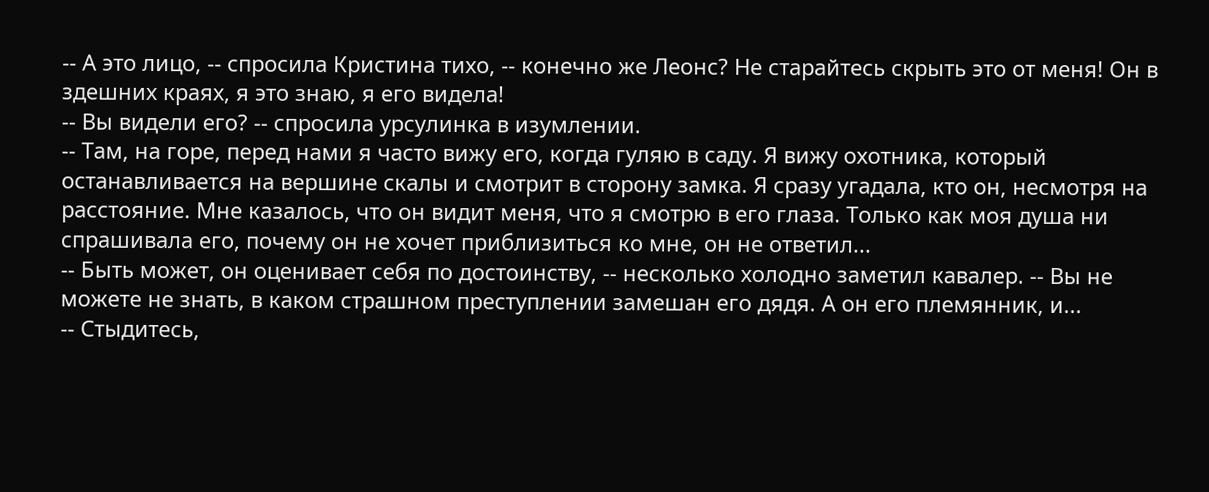-- А это лицо, -- спросила Кристина тихо, -- конечно же Леонс? Не старайтесь скрыть это от меня! Он в здешних краях, я это знаю, я его видела!
-- Вы видели его? -- спросила урсулинка в изумлении.
-- Там, на горе, перед нами я часто вижу его, когда гуляю в саду. Я вижу охотника, который останавливается на вершине скалы и смотрит в сторону замка. Я сразу угадала, кто он, несмотря на расстояние. Мне казалось, что он видит меня, что я смотрю в его глаза. Только как моя душа ни спрашивала его, почему он не хочет приблизиться ко мне, он не ответил...
-- Быть может, он оценивает себя по достоинству, -- несколько холодно заметил кавалер. -- Вы не можете не знать, в каком страшном преступлении замешан его дядя. А он его племянник, и...
-- Стыдитесь,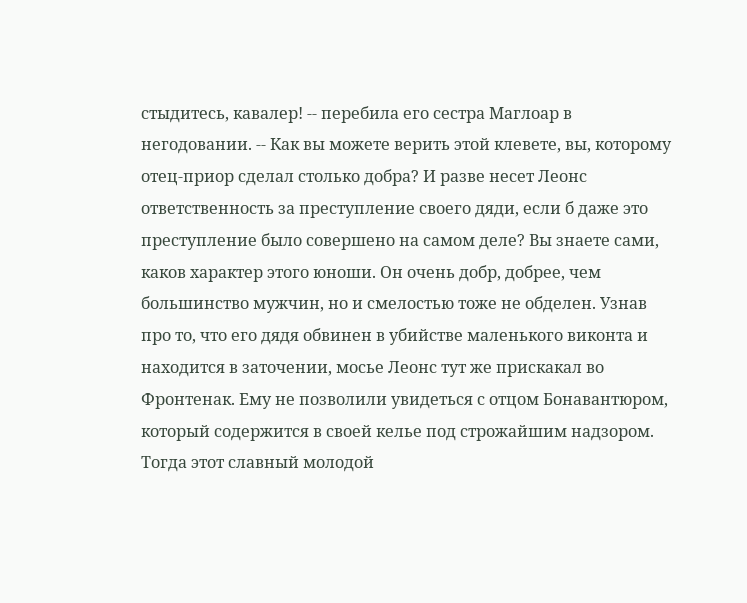стыдитесь, кавалер! -- перебила его сестра Маглоар в негодовании. -- Как вы можете верить этой клевете, вы, которому отец-приор сделал столько добра? И разве несет Леонс ответственность за преступление своего дяди, если б даже это преступление было совершено на самом деле? Вы знаете сами, каков характер этого юноши. Он очень добр, добрее, чем большинство мужчин, но и смелостью тоже не обделен. Узнав про то, что его дядя обвинен в убийстве маленького виконта и находится в заточении, мосье Леонс тут же прискакал во Фронтенак. Ему не позволили увидеться с отцом Бонавантюром, который содержится в своей келье под строжайшим надзором. Тогда этот славный молодой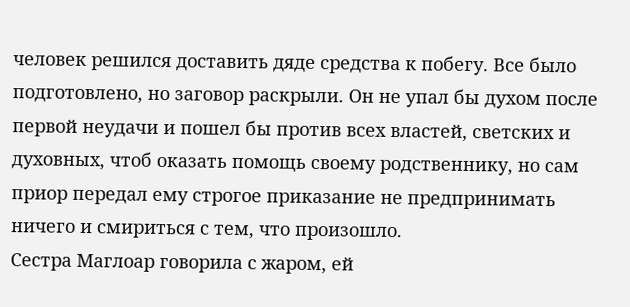человек решился доставить дяде средства к побегу. Все было подготовлено, но заговор раскрыли. Он не упал бы духом после первой неудачи и пошел бы против всех властей, светских и духовных, чтоб оказать помощь своему родственнику, но сам приор передал ему строгое приказание не предпринимать ничего и смириться с тем, что произошло.
Сестра Маглоар говорила с жаром, ей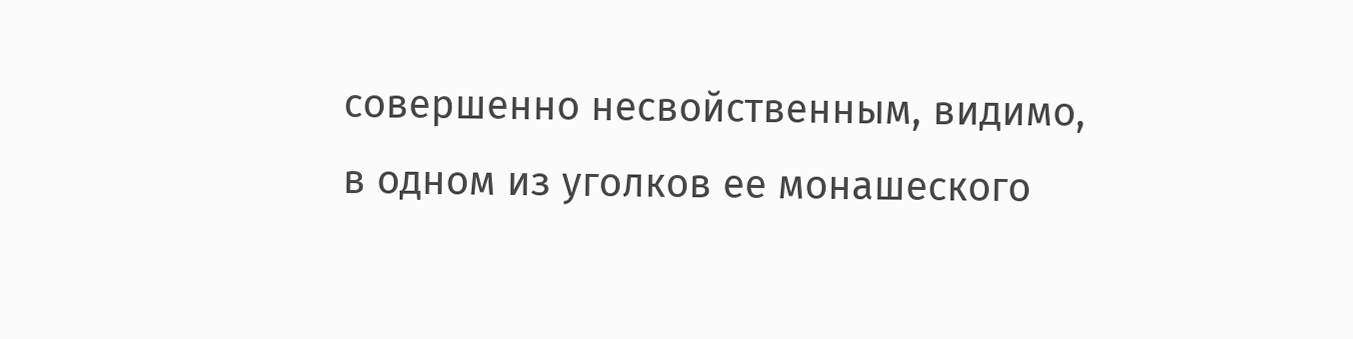совершенно несвойственным, видимо, в одном из уголков ее монашеского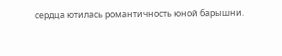сердца ютилась романтичность юной барышни.